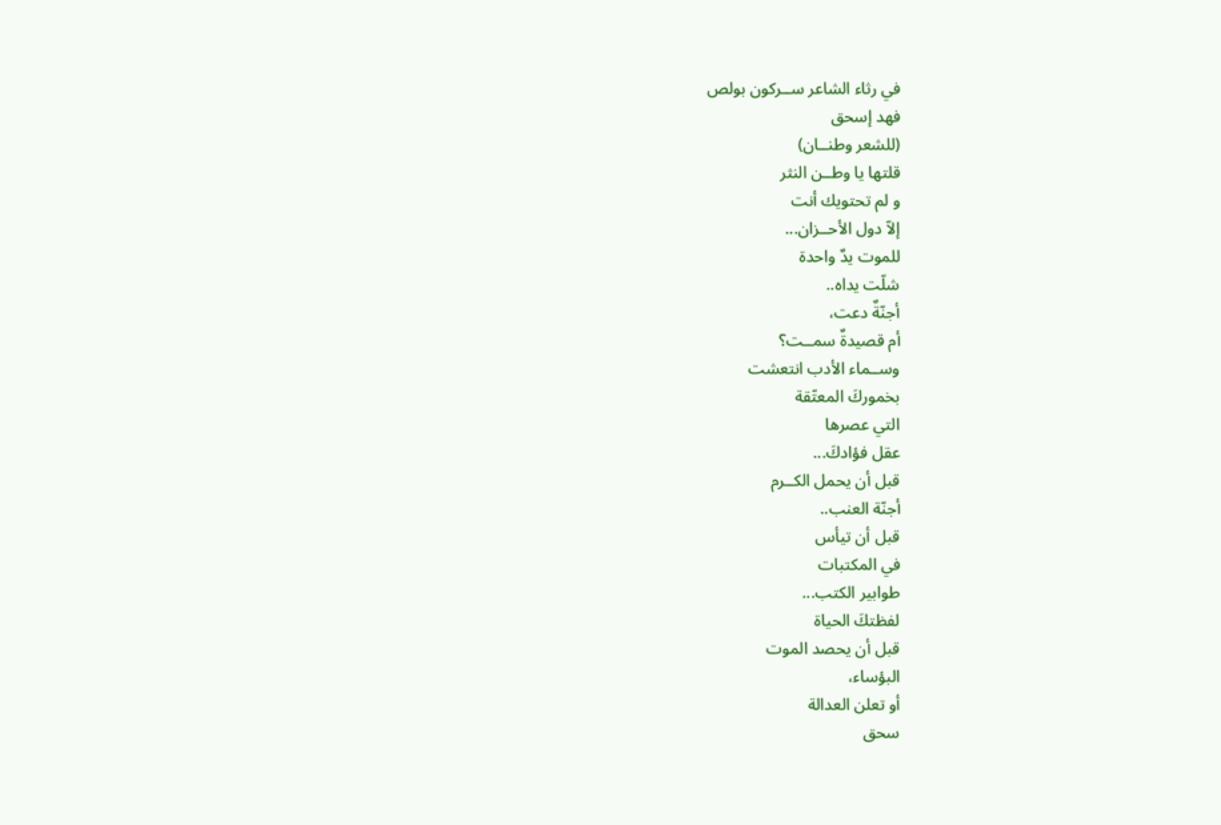في رثاء الشاعر ســركون بولص
فهد إسحق
(للشعر وطنــان)
قلتها يا وطــن النثر
و لم تحتويك أنت
إلاّ دول الأحــزان...
للموت يدٌ واحدة
شلّت يداه..
أجنّةٌ دعت،
أم قصيدةٌ سمــت؟
وســماء الأدب انتعشت
بخموركَ المعتّقة
التي عصرها
عقل فؤادكَ...
قبل أن يحمل الكــرم
أجنّة العنب..
قبل أن تيأس
في المكتبات
طوابير الكتب...
لفظتكَ الحياة
قبل أن يحصد الموت
البؤساء،
أو تعلن العدالة
سحق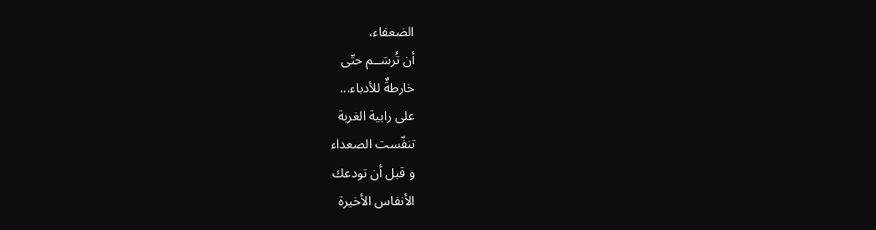الضعفاء،
أن تُرسَــم حتّى
خارطةٌ للأدباء...
على رابية الغربة
تنفّست الصعداء
و قبل أن تودعك
الأنفاس الأخيرة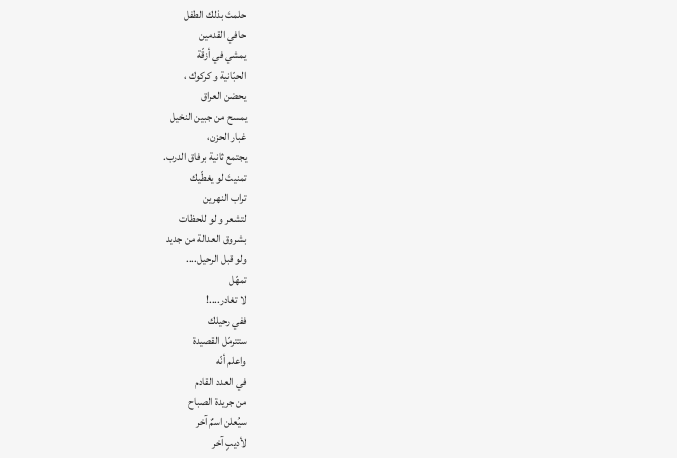حلمتَ بذلك الطفل
حافي القدمين
يمشي في أزقّة
الحبّانية و كركوك ،
يحضن العراق
يمسح من جبين النخيل
غبار الحزن،
يجتمع ثانية برفاق الدرب.
تمنيتَ لو يغطّيك
تراب النهرين
لتشعر و لو للحظات
بشروق العدالة من جديد
ولو قبل الرحيل....
تمهّل
لا تغادر....!
ففي رحيلك
ستترمّل القصيدة
واعلم أنّه
في العدد القادم
من جريدة الصباح
سيُعلن اسمٌ آخر
لأديبٍ آخر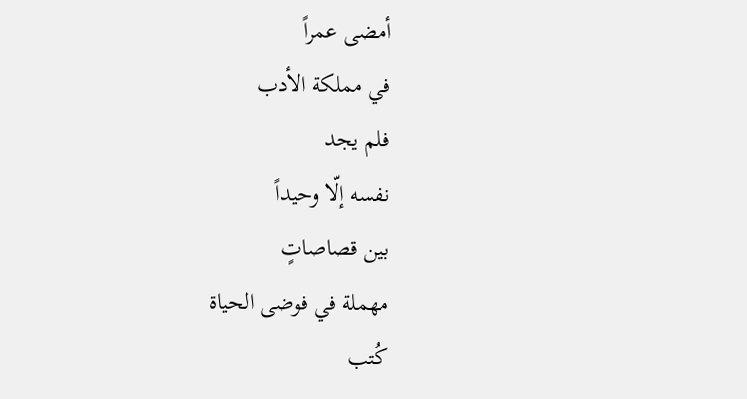أمضى عمراً
في مملكة الأدب
فلم يجد
نفسه إلّا وحيداً
بين قصاصاتٍ
مهملة في فوضى الحياة
كُتب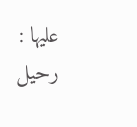عليها :
رحيل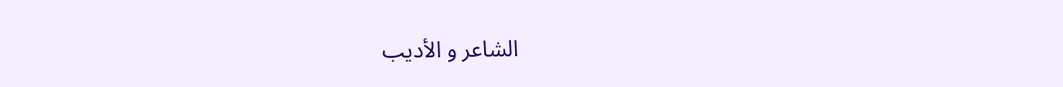الشاعر و الأديب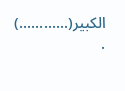الكبير(............) .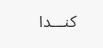كنـــدا